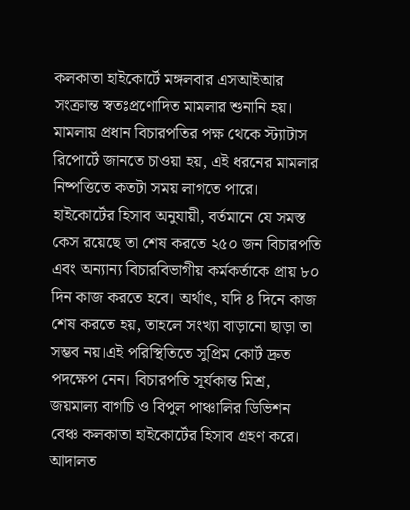কলকাতা হাইকোর্টে মঙ্গলবার এসআইআর সংক্রান্ত স্বতঃপ্রণোদিত মামলার শুনানি হয়। মামলায় প্রধান বিচারপতির পক্ষ থেকে স্ট্যাটাস রিপোর্টে জানতে চাওয়া হয়, এই ধরনের মামলার নিষ্পত্তিতে কতটা সময় লাগতে পারে। হাইকোর্টের হিসাব অনুযায়ী, বর্তমানে যে সমস্ত কেস রয়েছে তা শেষ করতে ২৫০ জন বিচারপতি এবং অন্যান্য বিচারবিভাগীয় কর্মকর্তাকে প্রায় ৮০ দিন কাজ করতে হবে। অর্থাৎ, যদি ৪ দিনে কাজ শেষ করতে হয়, তাহলে সংখ্যা বাড়ানো ছাড়া তা সম্ভব নয়।এই পরিস্থিতিতে সুপ্রিম কোর্ট দ্রুত পদক্ষেপ নেন। বিচারপতি সূর্যকান্ত মিশ্র, জয়মাল্য বাগচি ও বিপুল পাঞ্চালির ডিভিশন বেঞ্চ কলকাতা হাইকোর্টের হিসাব গ্রহণ করে। আদালত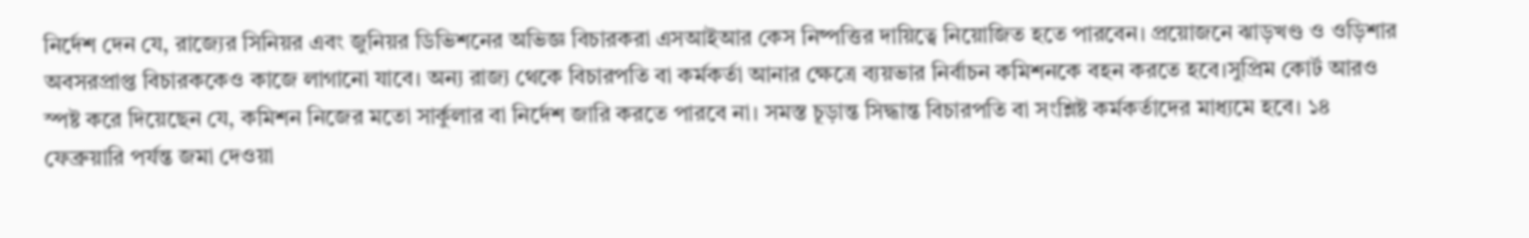নির্দেশ দেন যে, রাজ্যের সিনিয়র এবং জুনিয়র ডিভিশনের অভিজ্ঞ বিচারকরা এসআইআর কেস নিষ্পত্তির দায়িত্বে নিয়োজিত হতে পারবেন। প্রয়োজনে ঝাড়খণ্ড ও ওড়িশার অবসরপ্রাপ্ত বিচারককেও কাজে লাগানো যাবে। অন্য রাজ্য থেকে বিচারপতি বা কর্মকর্তা আনার ক্ষেত্রে ব্যয়ভার নির্বাচন কমিশনকে বহন করতে হবে।সুপ্রিম কোর্ট আরও স্পষ্ট করে দিয়েছেন যে, কমিশন নিজের মতো সার্কুলার বা নির্দেশ জারি করতে পারবে না। সমস্ত চূড়ান্ত সিদ্ধান্ত বিচারপতি বা সংশ্লিষ্ট কর্মকর্তাদের মাধ্যমে হবে। ১৪ ফেব্রুয়ারি পর্যন্ত জমা দেওয়া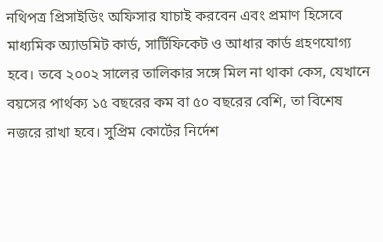নথিপত্র প্রিসাইডিং অফিসার যাচাই করবেন এবং প্রমাণ হিসেবে মাধ্যমিক অ্যাডমিট কার্ড, সার্টিফিকেট ও আধার কার্ড গ্রহণযোগ্য হবে। তবে ২০০২ সালের তালিকার সঙ্গে মিল না থাকা কেস, যেখানে বয়সের পার্থক্য ১৫ বছরের কম বা ৫০ বছরের বেশি, তা বিশেষ নজরে রাখা হবে। সুপ্রিম কোর্টের নির্দেশ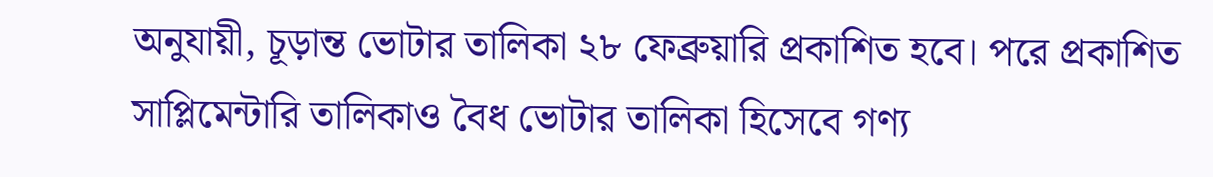অনুযায়ী, চূড়ান্ত ভোটার তালিকা ২৮ ফেব্রুয়ারি প্রকাশিত হবে। পরে প্রকাশিত সাপ্লিমেন্টারি তালিকাও বৈধ ভোটার তালিকা হিসেবে গণ্য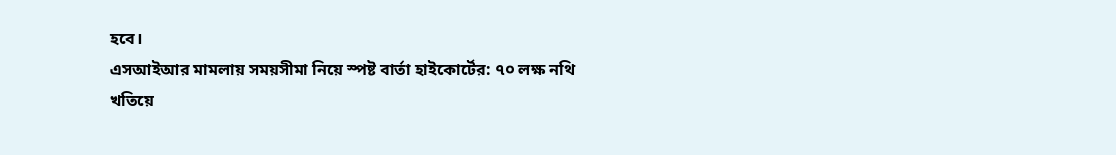হবে।
এসআইআর মামলায় সময়সীমা নিয়ে স্পষ্ট বার্তা হাইকোর্টের: ৭০ লক্ষ নথি খতিয়ে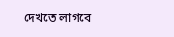দেখতে লাগবে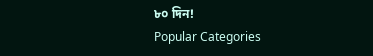৮০ দিন!
Popular Categories